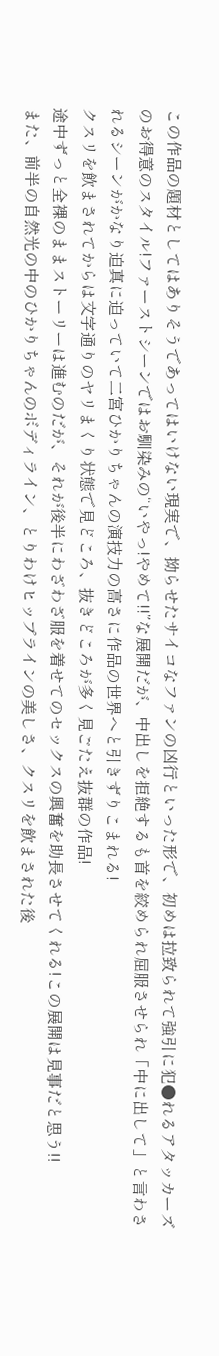この作品の題材としてはありそうであってはいけない現実で、拗らせたサイコなファンの凶行といった形で、初めは拉致られて強引に犯●れるアタッカーズのお得意のスタイル!ファーストシーンではお馴染みの“いやっ!やめて!!”な展開だが、中出しを拒絶するも首を絞められ屈服させられ「中に出して」と言わされるシーンがかなり迫真に迫っていて二宮ひかりちゃんの演技力の高さに作品の世界へと引きずりこまれる!
クスリを飲まされてからは文字通りのヤリまくり状態で見どころ、抜きどころが多く見ごたえ抜群の作品!
途中ずっと全裸のままストーリーは進むのだが、それが後半にわざわざ服を着せてのセックスの興奮を助長させてくれる!この展開は見事だと思う!!
また、前半の自然光の中のひかりちゃんのボディライン、とりわけヒップラインの美しさ、クスリを飲まされた後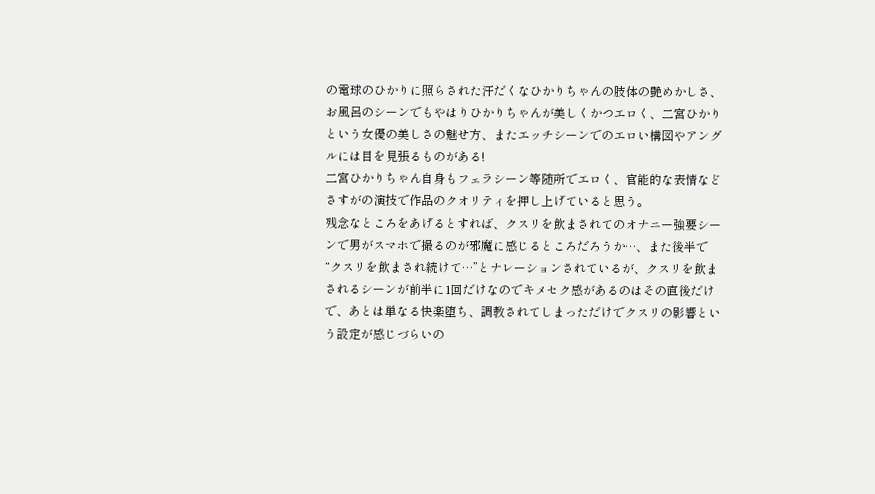の電球のひかりに照らされた汗だくなひかりちゃんの肢体の艶めかしさ、お風呂のシーンでもやはりひかりちゃんが美しくかつエロく、二宮ひかりという女優の美しさの魅せ方、またエッチシーンでのエロい構図やアングルには目を見張るものがある!
二宮ひかりちゃん自身もフェラシーン等随所でエロく、官能的な表情などさすがの演技で作品のクオリティを押し上げていると思う。
残念なところをあげるとすれば、クスリを飲まされてのオナニー強要シーンで男がスマホで撮るのが邪魔に感じるところだろうか…、また後半で“クスリを飲まされ続けて…”とナレーションされているが、クスリを飲まされるシーンが前半に1回だけなのでキメセク感があるのはその直後だけで、あとは単なる快楽堕ち、調教されてしまっただけでクスリの影響という設定が感じづらいの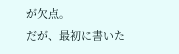が欠点。
だが、最初に書いた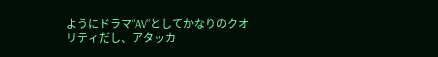ようにドラマ“AV”としてかなりのクオリティだし、アタッカ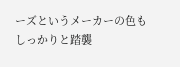ーズというメーカーの色もしっかりと踏襲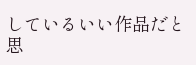しているいい作品だと思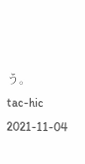う。
tac-hic
2021-11-04